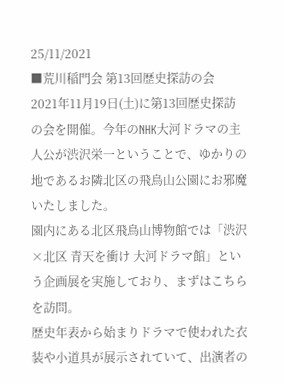25/11/2021
■荒川稲門会 第13回歴史探訪の会
2021年11月19日(土)に第13回歴史探訪の会を開催。今年のNHK大河ドラマの主人公が渋沢栄一ということで、ゆかりの地であるお隣北区の飛鳥山公園にお邪魔いたしました。
園内にある北区飛鳥山博物館では「渋沢×北区 青天を衝け 大河ドラマ館」という企画展を実施しており、まずはこちらを訪問。
歴史年表から始まりドラマで使われた衣装や小道具が展示されていて、出演者の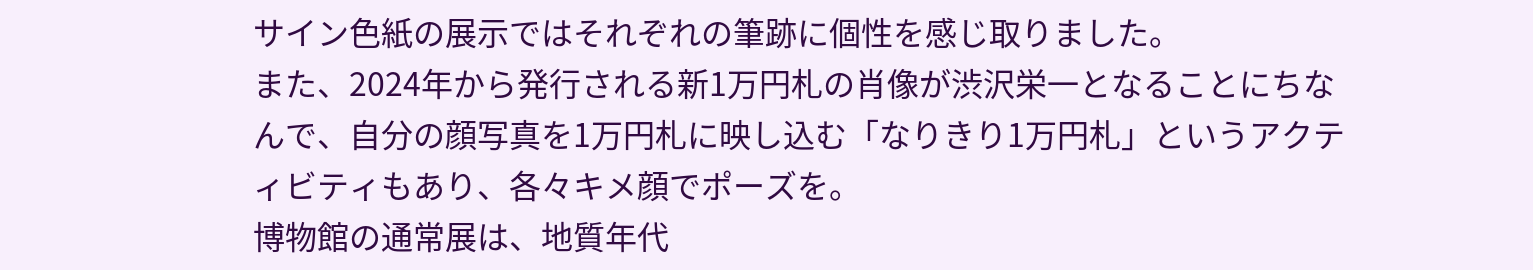サイン色紙の展示ではそれぞれの筆跡に個性を感じ取りました。
また、2024年から発行される新1万円札の肖像が渋沢栄一となることにちなんで、自分の顔写真を1万円札に映し込む「なりきり1万円札」というアクティビティもあり、各々キメ顔でポーズを。
博物館の通常展は、地質年代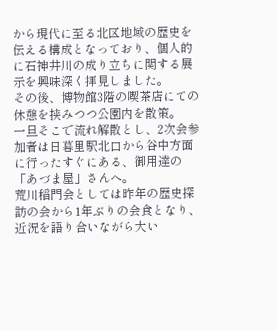から現代に至る北区地域の歴史を伝える構成となっており、個人的に石神井川の成り立ちに関する展示を興味深く拝見しました。
その後、博物館3階の喫茶店にての休憩を挟みつつ公園内を散策。
一旦そこで流れ解散とし、2次会参加者は日暮里駅北口から谷中方面に行ったすぐにある、御用達の「あづま屋」さんへ。
荒川稲門会としては昨年の歴史探訪の会から1年ぶりの会食となり、近況を語り合いながら大い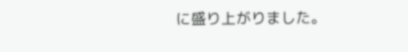に盛り上がりました。